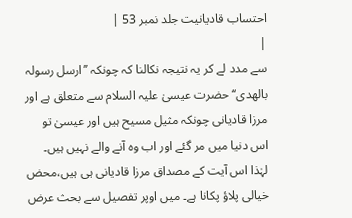احتساب قادیانیت جلد نمبر 53 |
|
سے مدد لے کر یہ نتیجہ نکالنا کہ چونکہ ’’ارسل رسولہ بالھدی‘‘ حضرت عیسیٰ علیہ السلام سے متعلق ہے اور مرزا قادیانی چونکہ مثیل مسیح ہیں اور عیسیٰ تو اس دنیا میں مر گئے اور اب وہ آنے والے نہیں ہیں۔ لہٰذا اس آیت کے مصداق مرزا قادیانی ہی ہیں،محض خیالی پلاؤ پکانا ہے۔ میں اوپر تفصیل سے بحث عرض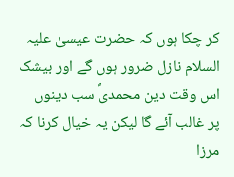کر چکا ہوں کہ حضرت عیسیٰ علیہ السلام نازل ضرور ہوں گے اور بیشک اس وقت دین محمدیؐ سب دینوں پر غالب آئے گا لیکن یہ خیال کرنا کہ مرزا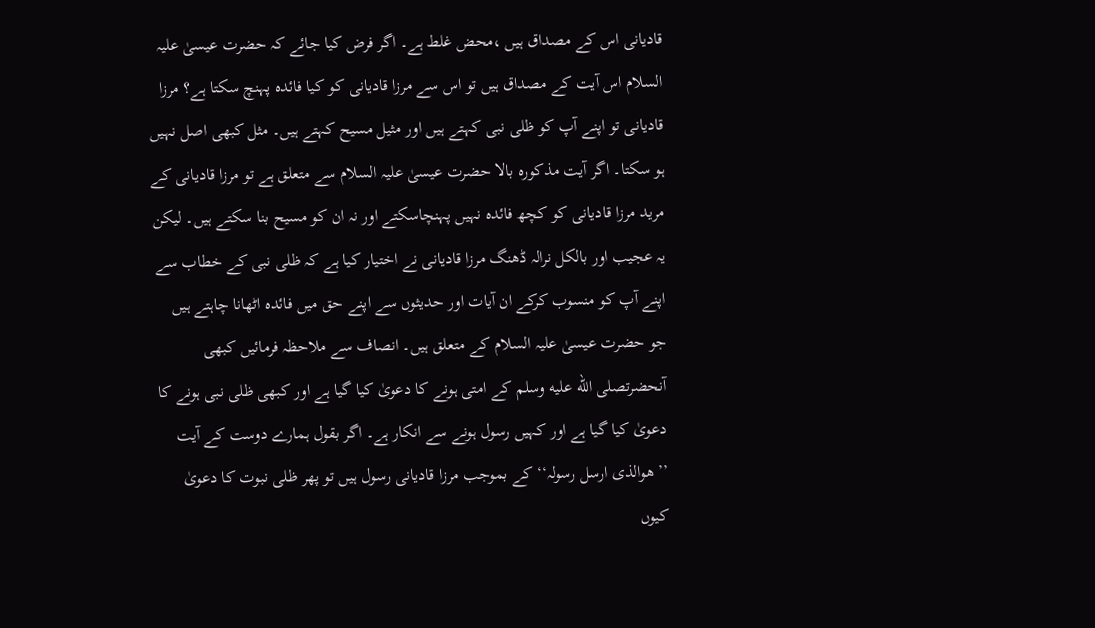قادیانی اس کے مصداق ہیں ،محض غلط ہے۔ اگر فرض کیا جائے کہ حضرت عیسیٰ علیہ السلام اس آیت کے مصداق ہیں تو اس سے مرزا قادیانی کو کیا فائدہ پہنچ سکتا ہے؟ مرزا قادیانی تو اپنے آپ کو ظلی نبی کہتے ہیں اور مثیل مسیح کہتے ہیں۔ مثل کبھی اصل نہیں ہو سکتا۔ اگر آیت مذکورہ بالا حضرت عیسیٰ علیہ السلام سے متعلق ہے تو مرزا قادیانی کے مرید مرزا قادیانی کو کچھ فائدہ نہیں پہنچاسکتے اور نہ ان کو مسیح بنا سکتے ہیں۔ لیکن یہ عجیب اور بالکل نرالہ ڈھنگ مرزا قادیانی نے اختیار کیا ہے کہ ظلی نبی کے خطاب سے اپنے آپ کو منسوب کرکے ان آیات اور حدیثوں سے اپنے حق میں فائدہ اٹھانا چاہتے ہیں جو حضرت عیسیٰ علیہ السلام کے متعلق ہیں۔ انصاف سے ملاحظہ فرمائیں کبھی آنحضرتصلى الله عليه وسلم کے امتی ہونے کا دعویٰ کیا گیا ہے اور کبھی ظلی نبی ہونے کا دعویٰ کیا گیا ہے اور کہیں رسول ہونے سے انکار ہے۔ اگر بقول ہمارے دوست کے آیت ’’ھوالذی ارسل رسولہ‘‘ کے بموجب مرزا قادیانی رسول ہیں تو پھر ظلی نبوت کا دعویٰ کیوں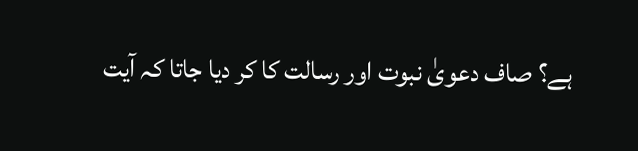ہے؟ صاف دعویٰ نبوت اور رسالت کا کر دیا جاتا کہ آیت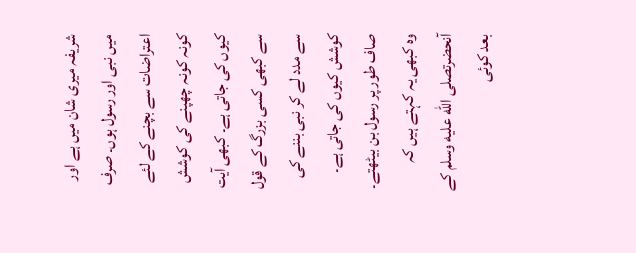شریفہ میری شان میں ہے اور میں نبی اور رسول ہوں۔ صرف اعتراضات سے بچنے کے لئے کونہ کونہ چھپنے کی کوشش کیوں کی جاتی ہے۔ کبھی آیت سے کبھی کسی بزرگ کے قول سے مدد لے کر نبی بننے کی کوشش کیوں کی جاتی ہے۔ صاف طور پر رسول بن بیٹھتے۔ وہ کبھی یہ کہتے ہیں کہ آنحضرتصلى الله عليه وسلم کے بعد کوئی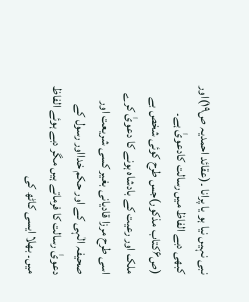نبی نہیں نیا ہو یا پرانا ۔(عقائد احمدیہ ص۱۹)اور کبھی دبے الفاظ میں رسالت کادعویٰ ہے۔ (ص۶کتاب مذکور)جس طرح کوئی شخص بے ملک اور رعیت کے بادشاہ ہونے کا دعویٰ کرے اسی طرح مرزا قادیانی بغیر کسی شریعت اور صحیفہ الٰہی کے اور حکم خدااور رسول کے دعویٰ رسالت کا فرماتے ہیں مگر دبے ہوئے الفاظ میں۔ بھلا ایسی کاٹھ کی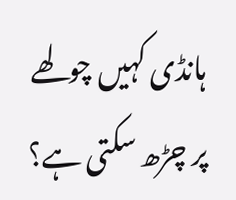ہانڈی کہیں چولھے پر چڑھ سکتی ہے؟